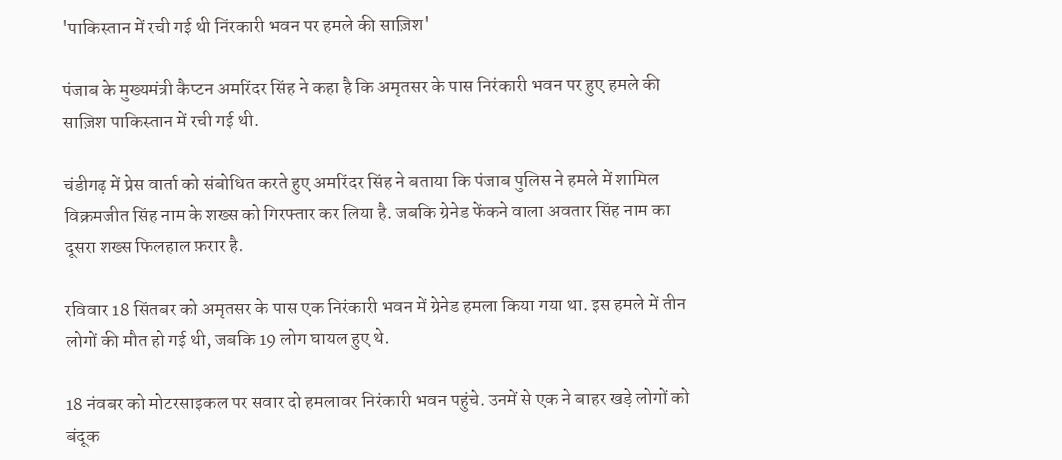'पाकिस्तान में रची गई थी निंरकारी भवन पर हमले की साज़िश'

पंजाब के मुख्यमंत्री कैप्टन अमरिंदर सिंह ने कहा है कि अमृतसर के पास निरंकारी भवन पर हुए हमले की साज़िश पाकिस्तान में रची गई थी.

चंडीगढ़ में प्रेस वार्ता को संबोधित करते हुए अमरिंदर सिंह ने बताया कि पंजाब पुलिस ने हमले में शामिल विक्रमजीत सिंह नाम के शख्स को गिरफ्तार कर लिया है. जबकि ग्रेनेड फेंकने वाला अवतार सिंह नाम का दूसरा शख्स फिलहाल फ़रार है.

रविवार 18 सिंतबर को अमृतसर के पास एक निरंकारी भवन में ग्रेनेड हमला किया गया था. इस हमले में तीन लोगों की मौत हो गई थी, जबकि 19 लोग घायल हुए थे.

18 नंवबर को मोटरसाइकल पर सवार दो हमलावर निरंकारी भवन पहुंचे. उनमें से एक ने बाहर खड़े लोगों को बंदूक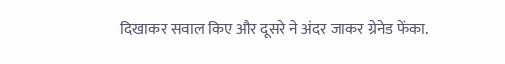दिखाकर सवाल किए और दूसरे ने अंदर जाकर ग्रेनेड फेंका.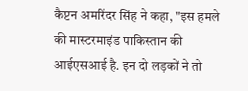कैप्टन अमरिंदर सिंह ने कहा, "इस हमले की मास्टरमाइंड पाकिस्तान की आईएसआई है. इन दो लड़कों ने तो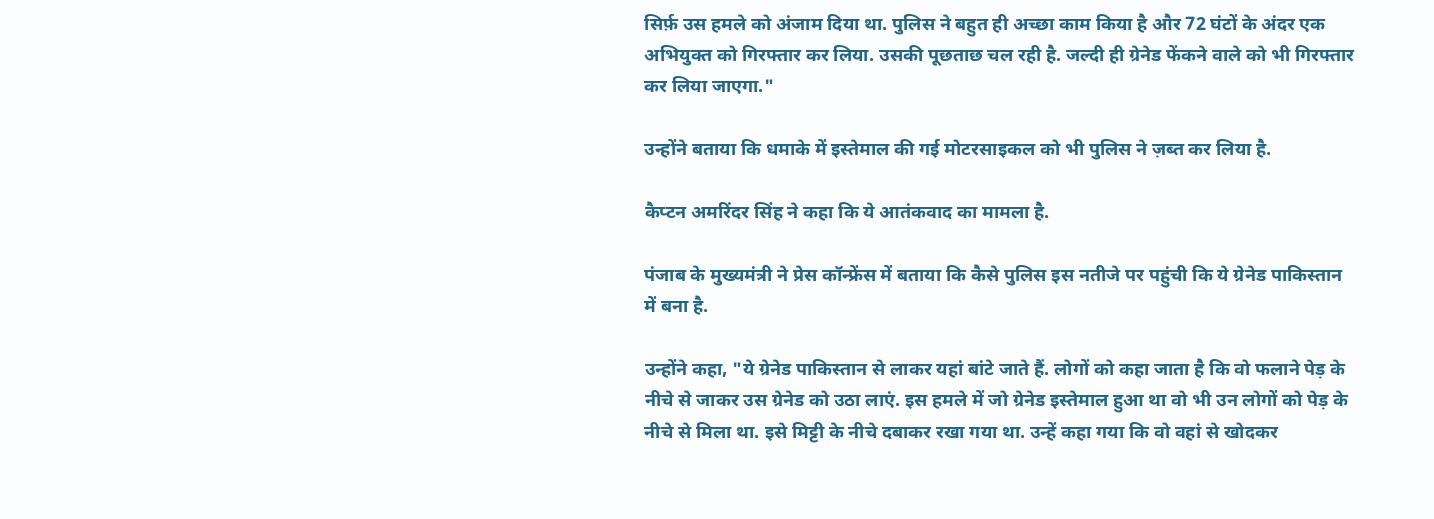सिर्फ़ उस हमले को अंजाम दिया था. पुलिस ने बहुत ही अच्छा काम किया है और 72 घंटों के अंदर एक अभियुक्त को गिरफ्तार कर लिया. उसकी पूछताछ चल रही है. जल्दी ही ग्रेनेड फेंकने वाले को भी गिरफ्तार कर लिया जाएगा."

उन्होंने बताया कि धमाके में इस्तेमाल की गई मोटरसाइकल को भी पुलिस ने ज़ब्त कर लिया है.

कैप्टन अमरिंदर सिंह ने कहा कि ये आतंकवाद का मामला है.

पंजाब के मुख्यमंत्री ने प्रेस कॉन्फ्रेंस में बताया कि कैसे पुलिस इस नतीजे पर पहुंची कि ये ग्रेनेड पाकिस्तान में बना है.

उन्होंने कहा, "ये ग्रेनेड पाकिस्तान से लाकर यहां बांटे जाते हैं. लोगों को कहा जाता है कि वो फलाने पेड़ के नीचे से जाकर उस ग्रेनेड को उठा लाएं. इस हमले में जो ग्रेनेड इस्तेमाल हुआ था वो भी उन लोगों को पेड़ के नीचे से मिला था. इसे मिट्टी के नीचे दबाकर रखा गया था. उन्हें कहा गया कि वो वहां से खोदकर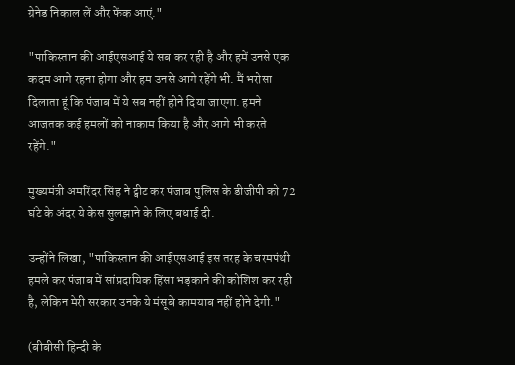ग्रेनेड निकाल लें और फेंक आएं."

"पाकिस्तान की आईएसआई ये सब कर रही है और हमें उनसे एक कदम आगे रहना होगा और हम उनसे आगे रहेंगे भी. मैं भरोसा दिलाता हूं कि पंजाब में ये सब नहीं होने दिया जाएगा. हमने आजतक कई हमलों को नाकाम किया है और आगे भी करते रहेंगे."

मुख्यमंत्री अमरिंदर सिंह ने ट्वीट कर पंजाब पुलिस के डीजीपी को 72 घंटे के अंदर ये केस सुलझाने के लिए बधाई दी.

उन्होंने लिखा, "पाकिस्तान की आईएसआई इस तरह के चरमपंथी हमले कर पंजाब में सांप्रदायिक हिंसा भड़काने की कोशिश कर रही है, लेकिन मेरी सरकार उनके ये मंसूबे कामयाब नहीं होने देगी."

(बीबीसी हिन्दी के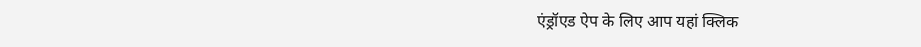एंड्रॉएड ऐप के लिए आप यहां क्लिक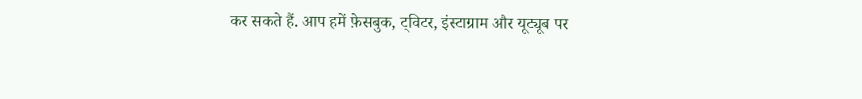कर सकते हैं. आप हमें फ़ेसबुक, ट्विटर, इंस्टाग्राम और यूट्यूब पर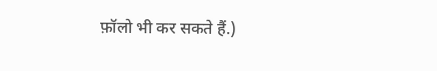फ़ॉलो भी कर सकते हैं.)